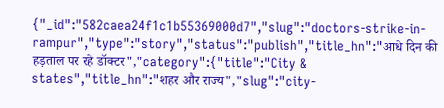{"_id":"582caea24f1c1b55369000d7","slug":"doctors-strike-in-rampur","type":"story","status":"publish","title_hn":"आधे दिन की हड़ताल पर रहे डॉक्टर","category":{"title":"City & states","title_hn":"शहर और राज्य","slug":"city-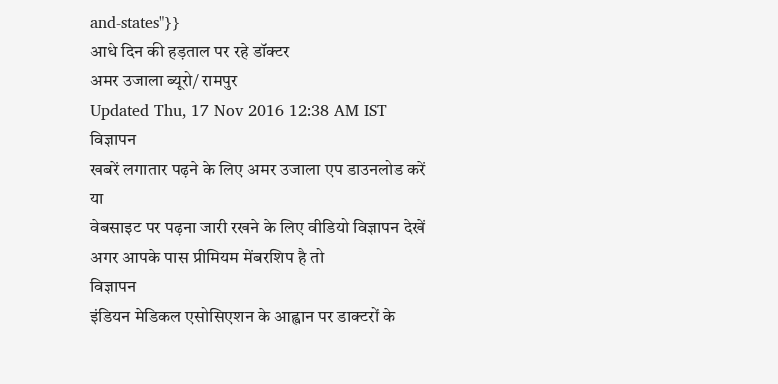and-states"}}
आधे दिन की हड़ताल पर रहे डॉक्टर
अमर उजाला ब्यूरो/ रामपुर
Updated Thu, 17 Nov 2016 12:38 AM IST
विज्ञापन
खबरें लगातार पढ़ने के लिए अमर उजाला एप डाउनलोड करें
या
वेबसाइट पर पढ़ना जारी रखने के लिए वीडियो विज्ञापन देखें
अगर आपके पास प्रीमियम मेंबरशिप है तो
विज्ञापन
इंडियन मेडिकल एसोसिएशन के आह्वान पर डाक्टरों के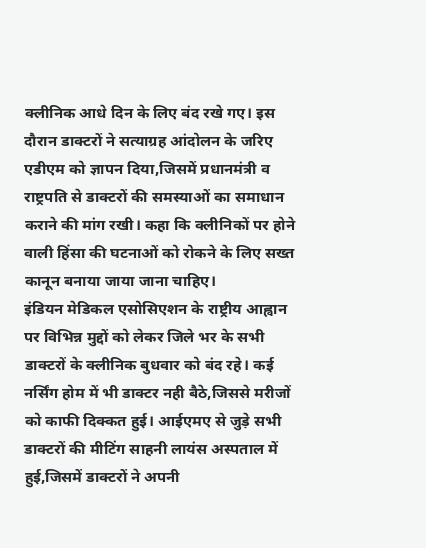क्लीनिक आधे दिन के लिए बंद रखे गए। इस दौरान डाक्टरों ने सत्याग्रह आंदोलन के जरिए एडीएम को ज्ञापन दिया,जिसमें प्रधानमंत्री व राष्ट्रपति से डाक्टरों की समस्याओं का समाधान कराने की मांग रखी। कहा कि क्लीनिकों पर होने वाली हिंसा की घटनाओं को रोकने के लिए सख्त कानून बनाया जाया जाना चाहिए।
इंडियन मेडिकल एसोसिएशन के राष्ट्रीय आह्वान पर विभिन्न मुद्दों को लेकर जिले भर के सभी डाक्टरों के क्लीनिक बुधवार को बंद रहे। कई नर्सिंग होम में भी डाक्टर नही बैठे,जिससे मरीजों को काफी दिक्कत हुई। आईएमए से जुड़े सभी डाक्टरों की मीटिंग साहनी लायंस अस्पताल में हुई,जिसमें डाक्टरों ने अपनी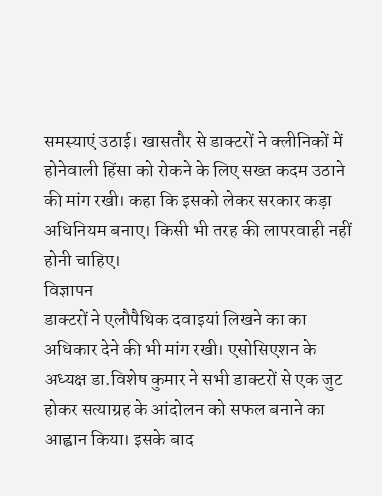समस्याएं उठाई। खासतौर से डाक्टरों ने क्लीनिकों में होनेवाली हिंसा को रोकने के लिए सख्त कदम उठाने की मांग रखी। कहा कि इसको लेकर सरकार कड़ा अधिनियम बनाए। किसी भी तरह की लापरवाही नहीं होनी चाहिए।
विज्ञापन
डाक्टरों ने एलौपैथिक दवाइयां लिखने का का अधिकार देने की भी मांग रखी। एसोसिएशन के अध्यक्ष डा.विशेष कुमार ने सभी डाक्टरों से एक जुट होकर सत्याग्रह के आंदोलन को सफल बनाने का आह्वान किया। इसके बाद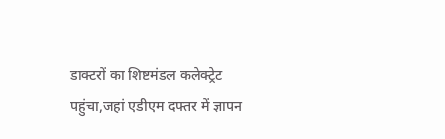डाक्टरों का शिष्टमंडल कलेक्ट्रेट पहुंचा,जहां एडीएम दफ्तर में ज्ञापन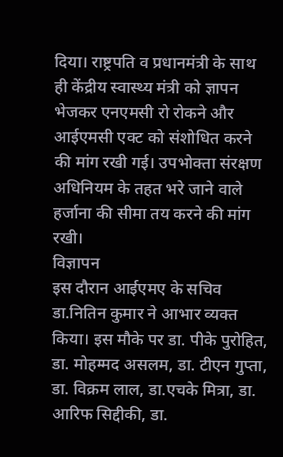दिया। राष्ट्रपति व प्रधानमंत्री के साथ ही केंद्रीय स्वास्थ्य मंत्री को ज्ञापन भेजकर एनएमसी रो रोकने और आईएमसी एक्ट को संशोधित करने की मांग रखी गई। उपभोक्ता संरक्षण अधिनियम के तहत भरे जाने वाले हर्जाना की सीमा तय करने की मांग रखी।
विज्ञापन
इस दौरान आईएमए के सचिव डा.नितिन कुमार ने आभार व्यक्त किया। इस मौके पर डा. पीके पुरोहित, डा. मोहम्मद असलम, डा. टीएन गुप्ता, डा. विक्रम लाल, डा.एचके मित्रा, डा. आरिफ सिद्दीकी, डा.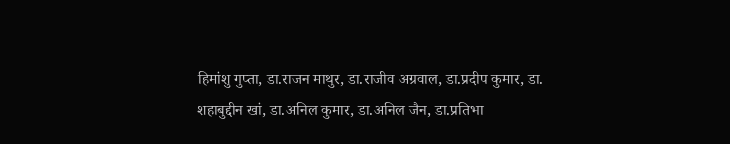हिमांशु गुप्ता, डा.राजन माथुर, डा.राजीव अग्रवाल, डा.प्रदीप कुमार, डा. शहाबुद्दीन खां, डा.अनिल कुमार, डा.अनिल जैन, डा.प्रतिभा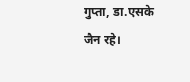गुप्ता, डा.एसके जैन रहे।